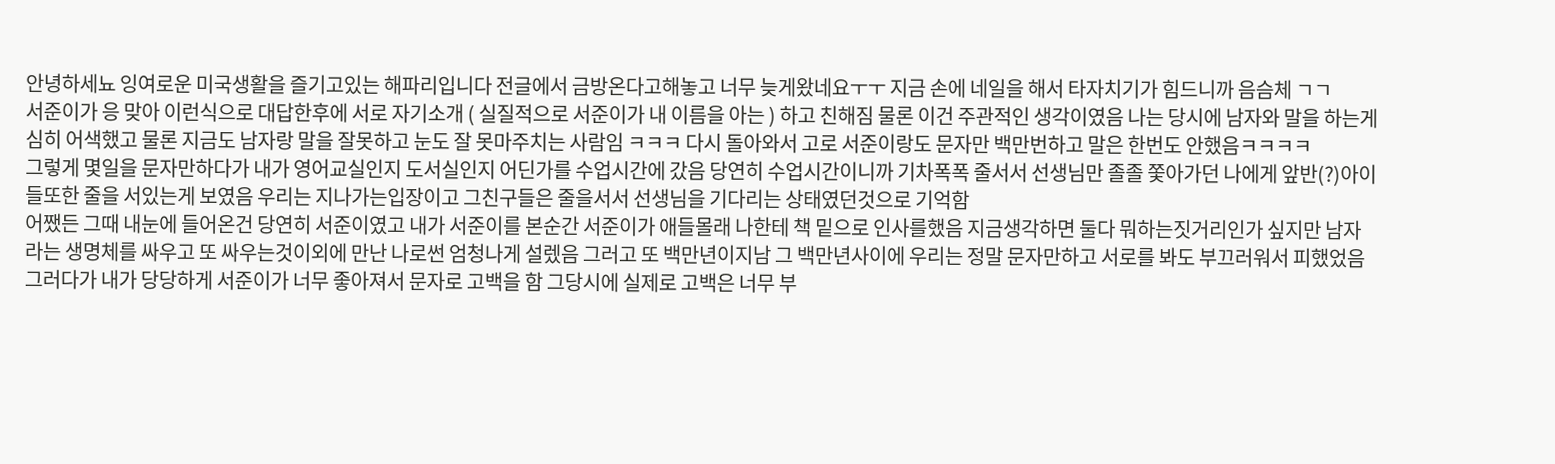안녕하세뇨 잉여로운 미국생활을 즐기고있는 해파리입니다 전글에서 금방온다고해놓고 너무 늦게왔네요ㅜㅜ 지금 손에 네일을 해서 타자치기가 힘드니까 음슴체 ㄱㄱ
서준이가 응 맞아 이런식으로 대답한후에 서로 자기소개 ( 실질적으로 서준이가 내 이름을 아는 ) 하고 친해짐 물론 이건 주관적인 생각이였음 나는 당시에 남자와 말을 하는게 심히 어색했고 물론 지금도 남자랑 말을 잘못하고 눈도 잘 못마주치는 사람임 ㅋㅋㅋ 다시 돌아와서 고로 서준이랑도 문자만 백만번하고 말은 한번도 안했음ㅋㅋㅋㅋ
그렇게 몇일을 문자만하다가 내가 영어교실인지 도서실인지 어딘가를 수업시간에 갔음 당연히 수업시간이니까 기차폭폭 줄서서 선생님만 졸졸 쫓아가던 나에게 앞반(?)아이들또한 줄을 서있는게 보였음 우리는 지나가는입장이고 그친구들은 줄을서서 선생님을 기다리는 상태였던것으로 기억함
어쨌든 그때 내눈에 들어온건 당연히 서준이였고 내가 서준이를 본순간 서준이가 애들몰래 나한테 책 밑으로 인사를했음 지금생각하면 둘다 뭐하는짓거리인가 싶지만 남자라는 생명체를 싸우고 또 싸우는것이외에 만난 나로썬 엄청나게 설렜음 그러고 또 백만년이지남 그 백만년사이에 우리는 정말 문자만하고 서로를 봐도 부끄러워서 피했었음
그러다가 내가 당당하게 서준이가 너무 좋아져서 문자로 고백을 함 그당시에 실제로 고백은 너무 부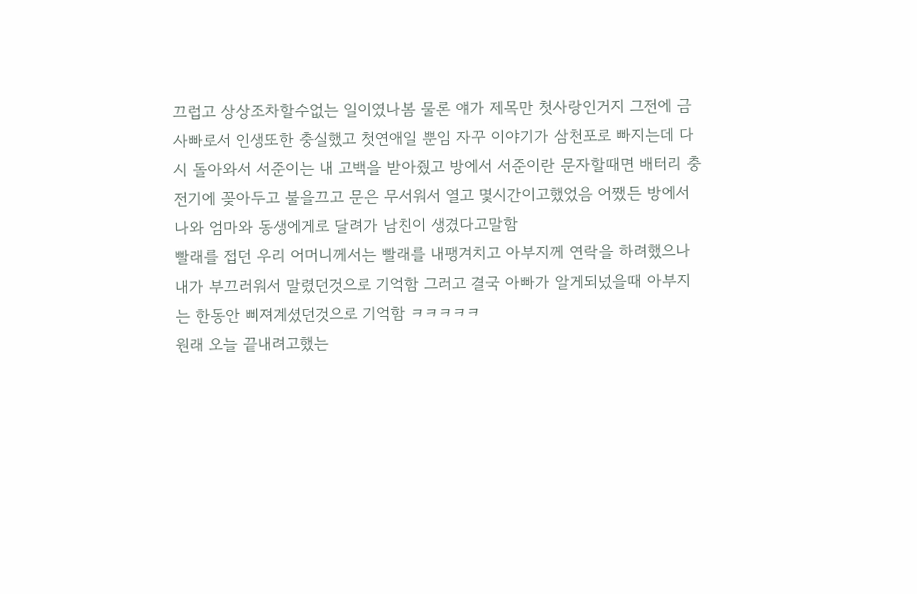끄럽고 상상조차할수없는 일이였나봄 물론 얘가 제목만 첫사랑인거지 그전에 금사빠로서 인생또한 충실했고 첫연애일 뿐임 자꾸 이야기가 삼천포로 빠지는데 다시 돌아와서 서준이는 내 고백을 받아줬고 방에서 서준이란 문자할때면 배터리 충전기에 꽂아두고 불을끄고 문은 무서워서 열고 몇시간이고했었음 어쨌든 방에서나와 엄마와 동생에게로 달려가 남친이 생겼다고말함
빨래를 접던 우리 어머니께서는 빨래를 내팽겨치고 아부지께 연락을 하려했으나 내가 부끄러워서 말렸던것으로 기억함 그러고 결국 아빠가 알게되넜을때 아부지는 한동안 삐져계셨던것으로 기억함 ㅋㅋㅋㅋㅋ
원래 오늘 끝내려고했는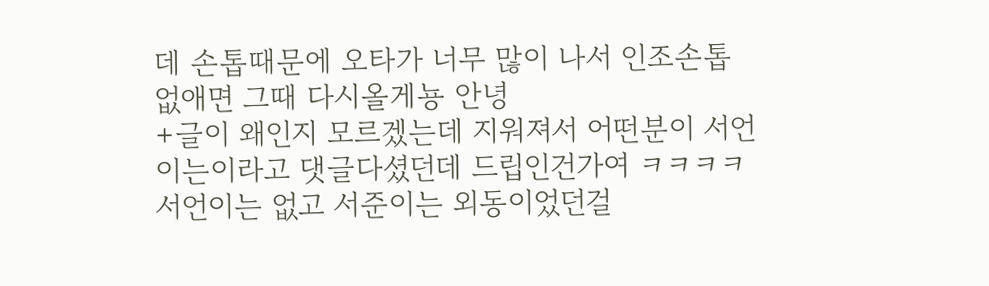데 손톱때문에 오타가 너무 많이 나서 인조손톱 없애면 그때 다시올게뇽 안녕
+글이 왜인지 모르겠는데 지워져서 어떤분이 서언이는이라고 댓글다셨던데 드립인건가여 ㅋㅋㅋㅋ 서언이는 없고 서준이는 외동이었던걸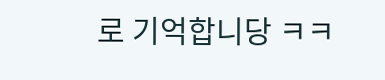로 기억합니당 ㅋㅋ